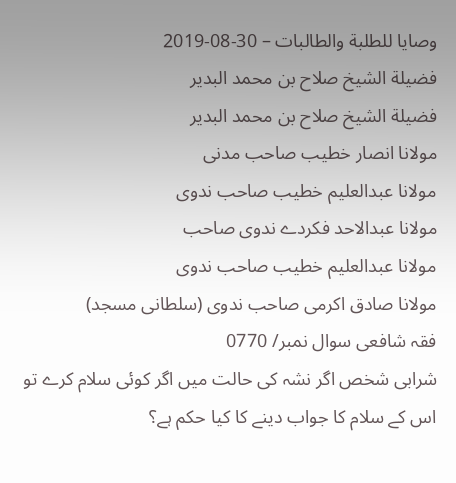وصايا للطلبة والطالبات – 30-08-2019
فضيلة الشيخ صلاح بن محمد البدير
فضيلة الشيخ صلاح بن محمد البدير
مولانا انصار خطیب صاحب مدنی
مولانا عبدالعلیم خطیب صاحب ندوی
مولانا عبدالاحد فكردے ندوی صاحب
مولانا عبدالعلیم خطیب صاحب ندوی
مولانا صادق اكرمی صاحب ندوی (سلطانی مسجد)
فقہ شافعی سوال نمبر/ 0770
شرابی شخص اگر نشہ کی حالت میں اگر کوئی سلام کرے تو اس کے سلام کا جواب دینے کا کیا حکم ہے؟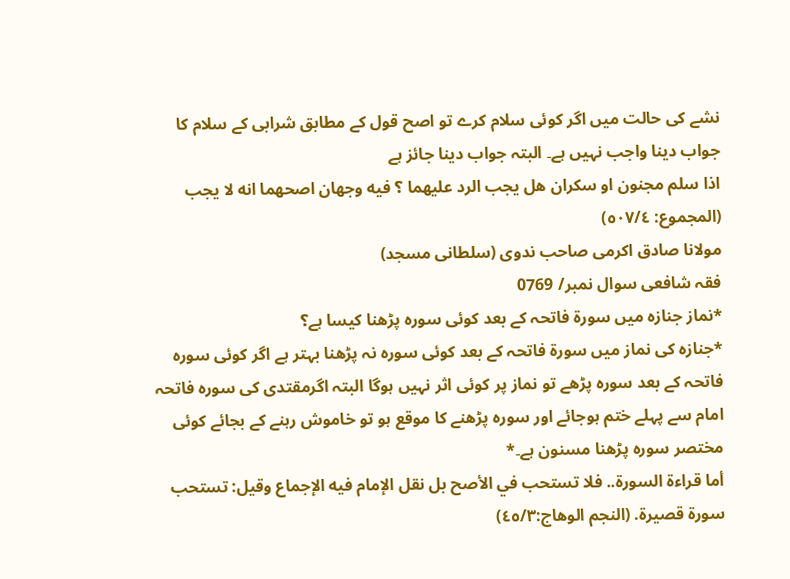نشے کی حالت میں اگر کوئی سلام کرے تو اصح قول کے مطابق شرابی کے سلام کا جواب دینا واجب نہیں ہے۔ البتہ جواب دینا جائز ہے
اذا سلم مجنون او سكران هل يجب الرد عليهما ؟ فيه وجهان اصحهما انه لا يجب (المجموع: ٥٠٧/٤)
مولانا صادق اكرمی صاحب ندوی (سلطانی مسجد)
فقہ شافعی سوال نمبر/ 0769
*نماز جنازہ میں سورۃ فاتحہ کے بعد کوئی سورہ پڑھنا کیسا ہے؟
*جنازہ کی نماز میں سورۃ فاتحہ کے بعد کوئی سورہ نہ پڑھنا بہتر ہے اگر کوئی سورہ فاتحہ کے بعد سورہ پڑھے تو نماز پر کوئی اثر نہیں ہوگا البتہ اگرمقتدی کی سورہ فاتحہ امام سے پہلے ختم ہوجائے اور سورہ پڑھنے کا موقع ہو تو خاموش رہنے کے بجائے کوئی مختصر سورہ پڑھنا مسنون ہے۔*
أما قراءة السورة.. فلا تستحب في الأصح بل نقل الإمام فيه الإجماع وقيل: تستحب سورة قصيرة. (النجم الوهاج:٤٥/٣)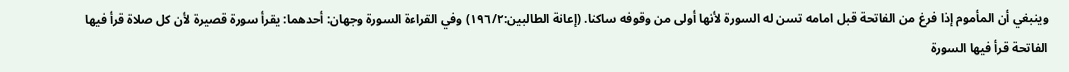وينبغي أن المأموم إذا فرغ من الفاتحة قبل امامه تسن له السورة لأنها أولى من وقوفه ساكنا. (إعانة الطالبين:١٩٦/٢) وفي القراءة السورة وجهان: أحدهما: يقرأ سورة قصيرة لأن كل صلاة قرأ فيها الفاتحة قرأ فيها السورة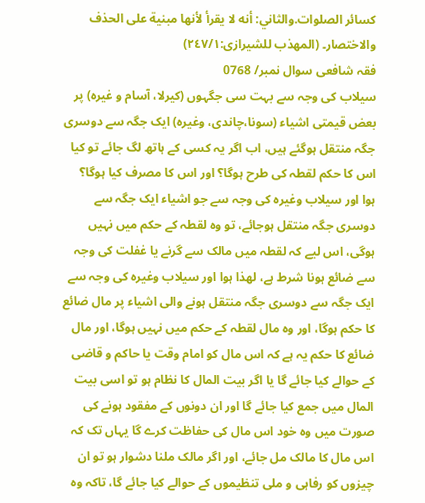كسائر الصلوات.والثاني: أنه لا يقرأ لأنها مبنية على الحذف والاختصار۔ (المهذب للشيرازى:٢٤٧/١)
فقہ شافعی سوال نمبر/ 0768
سیلاب کی وجہ سے بہت سی جگہوں (کیرلا، آسام و غیرہ) پر بعض قیمتی اشیاء (سونا،چاندی، وغیرہ) ایک جگہ سے دوسری جگہ منتقل ہوگئے ہیں، اب اگر یہ کسی کے ہاتھ لگ جائے تو کیا اس کا حکم لقطہ کی طرح ہوگا؟ اور اس کا مصرف کیا ہوگا؟
ہوا اور سیلاب وغیرہ کی وجہ سے جو اشیاء ایک جگہ سے دوسری جگہ منتقل ہوجائے، تو وہ لقطہ کے حکم میں نہیں ہوگی، اس لیے کہ لقطہ میں مالک سے گرنے یا غفلت کی وجہ سے ضائع ہونا شرط ہے، لھذا ہوا اور سیلاب وغیرہ کی وجہ سے ایک جگہ سے دوسری جگہ منتقل ہونے والی اشیاء پر مال ضائع کا حکم ہوگا، اور وہ مال لقطہ کے حکم میں نہیں ہوگا، اور مال ضائع کا حکم یہ ہے کہ اس مال کو امام وقت یا حاکم و قاضی کے حوالے کیا جائے گا یا اگر بیت المال کا نظام ہو تو اسی بیت المال میں جمع کیا جائے گا اور ان دونوں کے مفقود ہونے کی صورت میں وہ خود اس مال کی حفاظت کرے گا یہاں تک کہ اس مال کا مالک مل جائے، اور اگر مالک ملنا دشوار ہو تو ان چیزوں کو رفاہی و ملی تنظیموں کے حوالے کیا جائے گا، تاکہ وہ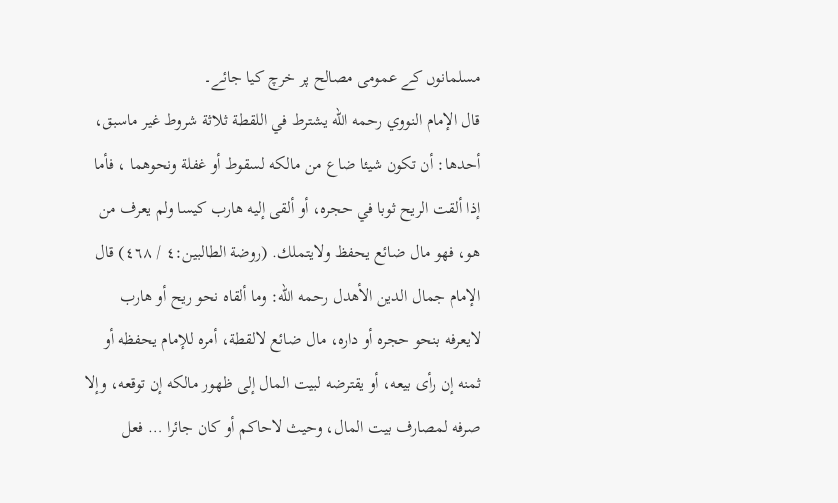مسلمانوں کے عمومی مصالح پر خرچ کیا جائے۔
قال الإمام النووي رحمه الله يشترط في اللقطة ثلاثة شروط غير ماسبق، أحدها: أن تكون شيئا ضاع من مالكه لسقوط أو غفلة ونحوهما ، فأما إذا ألقت الريح ثوبا في حجره، أو ألقى إليه هارب كيسا ولم يعرف من هو، فهو مال ضائع يحفظ ولايتملك. (روضة الطالبين:٤ / ٤٦٨) قال الإمام جمال الدين الأهدل رحمه الله: وما ألقاه نحو ريح أو هارب لايعرفه بنحو حجره أو داره، مال ضائع لالقطة، أمره للإمام يحفظه أو ثمنه إن رأى بيعه، أو يقترضه لبيت المال إلى ظهور مالكه إن توقعه، وإلا صرفه لمصارف بيت المال، وحيث لاحاكم أو كان جائرا … فعل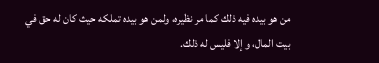من هو بيده فيه ذلك كما مر نظيره، ولمن هو بيده تملكه حيث كان له حق في بيت المال، و إلا فليس له ذلك.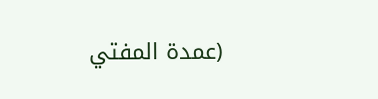(عمدة المفتي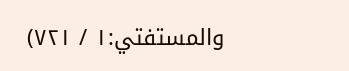والمستفتي:١ / ٧٢١)